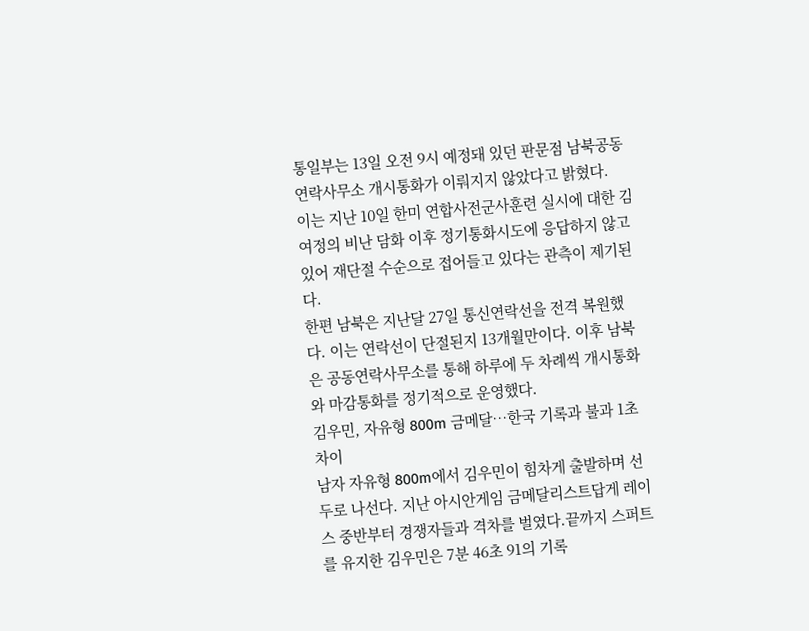통일부는 13일 오전 9시 예정돼 있던 판문점 남북공동연락사무소 개시통화가 이뤄지지 않았다고 밝혔다.
이는 지난 10일 한미 연합사전군사훈련 실시에 대한 김여정의 비난 담화 이후 정기통화시도에 응답하지 않고있어 재단절 수순으로 접어들고 있다는 관측이 제기된다.
한편 남북은 지난달 27일 통신연락선을 전격 복원했다. 이는 연락선이 단절된지 13개월만이다. 이후 남북은 공동연락사무소를 통해 하루에 두 차례씩 개시통화와 마감통화를 정기적으로 운영했다.
김우민, 자유형 800m 금메달…한국 기록과 불과 1초 차이
남자 자유형 800m에서 김우민이 힘차게 출발하며 선두로 나선다. 지난 아시안게임 금메달리스트답게 레이스 중반부터 경쟁자들과 격차를 벌였다.끝까지 스퍼트를 유지한 김우민은 7분 46초 91의 기록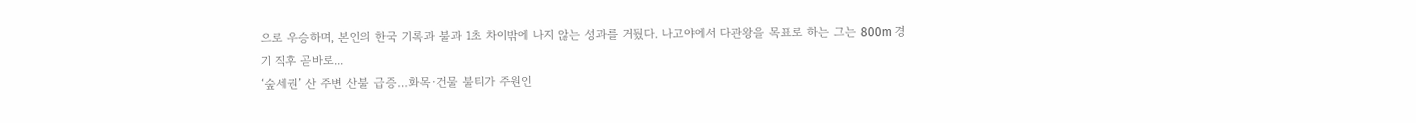으로 우승하며, 본인의 한국 기록과 불과 1초 차이밖에 나지 않는 성과를 거뒀다. 나고야에서 다관왕을 목표로 하는 그는 800m 경기 직후 곧바로...
‘숲세권’ 산 주변 산불 급증…화목·건물 불티가 주원인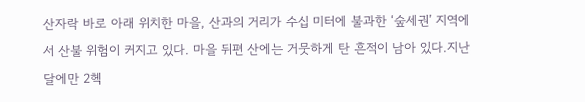산자락 바로 아래 위치한 마을, 산과의 거리가 수십 미터에 불과한 ‘숲세권’ 지역에서 산불 위험이 커지고 있다. 마을 뒤편 산에는 거뭇하게 탄 흔적이 남아 있다.지난달에만 2헥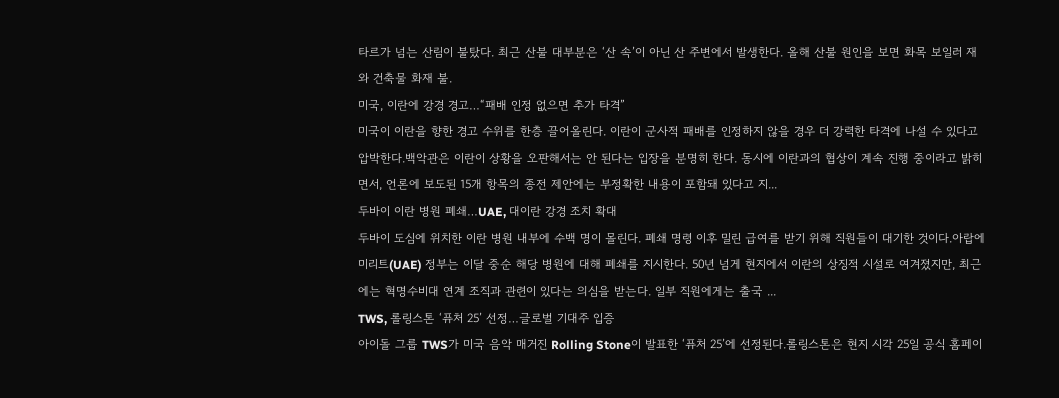타르가 넘는 산림이 불탔다. 최근 산불 대부분은 ‘산 속’이 아닌 산 주변에서 발생한다. 올해 산불 원인을 보면 화목 보일러 재와 건축물 화재 불.
미국, 이란에 강경 경고…“패배 인정 없으면 추가 타격”
미국이 이란을 향한 경고 수위를 한층 끌어올린다. 이란이 군사적 패배를 인정하지 않을 경우 더 강력한 타격에 나설 수 있다고 압박한다.백악관은 이란이 상황을 오판해서는 안 된다는 입장을 분명히 한다. 동시에 이란과의 협상이 계속 진행 중이라고 밝히면서, 언론에 보도된 15개 항목의 종전 제안에는 부정확한 내용이 포함돼 있다고 지...
두바이 이란 병원 폐쇄…UAE, 대이란 강경 조치 확대
두바이 도심에 위치한 이란 병원 내부에 수백 명이 몰린다. 폐쇄 명령 이후 밀린 급여를 받기 위해 직원들이 대기한 것이다.아랍에미리트(UAE) 정부는 이달 중순 해당 병원에 대해 폐쇄를 지시한다. 50년 넘게 현지에서 이란의 상징적 시설로 여겨졌지만, 최근에는 혁명수비대 연계 조직과 관련이 있다는 의심을 받는다. 일부 직원에게는 출국 ...
TWS, 롤링스톤 ‘퓨처 25’ 선정…글로벌 기대주 입증
아이돌 그룹 TWS가 미국 음악 매거진 Rolling Stone이 발표한 ‘퓨처 25’에 선정된다.롤링스톤은 현지 시각 25일 공식 홈페이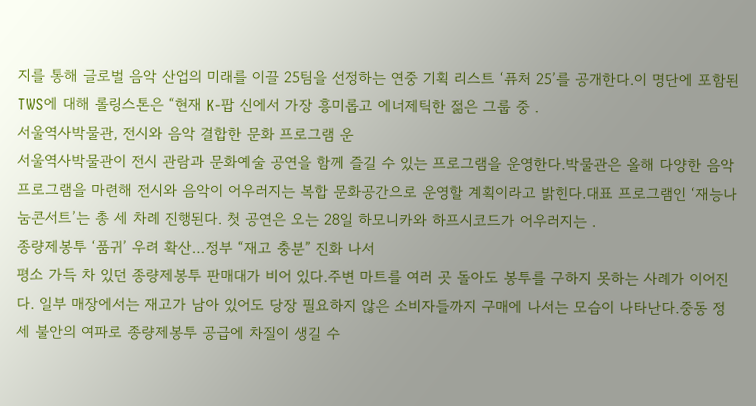지를 통해 글로벌 음악 산업의 미래를 이끌 25팀을 선정하는 연중 기획 리스트 ‘퓨처 25’를 공개한다.이 명단에 포함된 TWS에 대해 롤링스톤은 “현재 K-팝 신에서 가장 흥미롭고 에너제틱한 젊은 그룹 중 .
서울역사박물관, 전시와 음악 결합한 문화 프로그램 운
서울역사박물관이 전시 관람과 문화예술 공연을 함께 즐길 수 있는 프로그램을 운영한다.박물관은 올해 다양한 음악 프로그램을 마련해 전시와 음악이 어우러지는 복합 문화공간으로 운영할 계획이라고 밝힌다.대표 프로그램인 ‘재능나눔콘서트’는 총 세 차례 진행된다. 첫 공연은 오는 28일 하모니카와 하프시코드가 어우러지는 .
종량제봉투 ‘품귀’ 우려 확산…정부 “재고 충분” 진화 나서
평소 가득 차 있던 종량제봉투 판매대가 비어 있다.주변 마트를 여러 곳 돌아도 봉투를 구하지 못하는 사례가 이어진다. 일부 매장에서는 재고가 남아 있어도 당장 필요하지 않은 소비자들까지 구매에 나서는 모습이 나타난다.중동 정세 불안의 여파로 종량제봉투 공급에 차질이 생길 수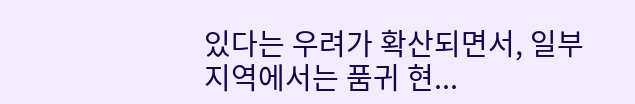있다는 우려가 확산되면서, 일부 지역에서는 품귀 현...